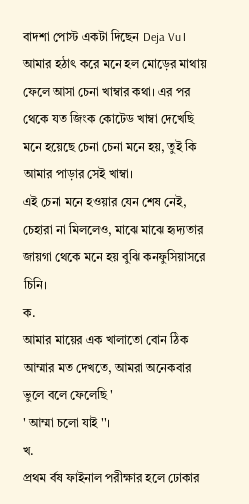বাদশা পোস্ট একটা দিছেন Deja Vu। আমার হঠাৎ করে মনে হল মোড়ের মাথায় ফেলে আসা চেনা খাম্বার কথা। এর পর থেকে যত জিংক কোটেড খাম্বা দেখেছি মনে হয়েছে চেনা চেনা মনে হয়, তুই কি আমার পাড়ার সেই খাম্বা।
এই চেনা মনে হওয়ার যেন শেষ নেই, চেহারা না মিললেও, মাঝে মাঝে হৃদ্যতার জায়গা থেকে মনে হয় বুঝি কনফুসিয়াসরে চিনি।
ক.
আমার মায়ের এক খালাতো বোন ঠিক আম্মার মত দেখতে, আমরা অনেকবার ভুলে বলে ফেলেছি '
' আম্মা চলো যাই ''।
খ.
প্রথম র্বষ ফাইনাল পরীক্ষার হলে ঢোকার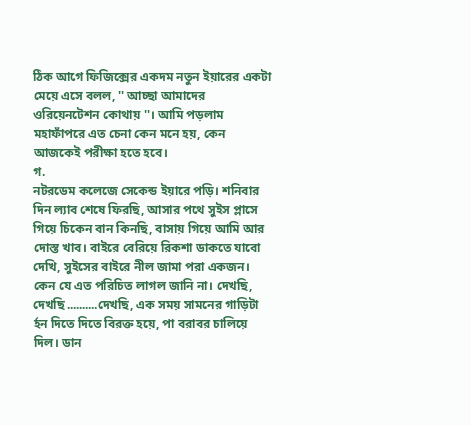ঠিক আগে ফিজিক্সের একদম নতুন ইয়ারের একটা মেয়ে এসে বলল, '' আচ্ছা আমাদের ওরিয়েনটেশন কোথায় ''। আমি পড়লাম মহাফাঁপরে এত চেনা কেন মনে হয়, কেন আজকেই পরীক্ষা হতে হবে।
গ.
নটরডেম কলেজে সেকেন্ড ইয়ারে পড়ি। শনিবার দিন ল্যাব শেষে ফিরছি, আসার পথে সুইস প্লাসে গিয়ে চিকেন বান কিনছি, বাসায় গিয়ে আমি আর দোস্ত খাব। বাইরে বেরিয়ে রিকশা ডাকতে যাবো দেখি, সুইসের বাইরে নীল জামা পরা একজন। কেন যে এত পরিচিত লাগল জানি না। দেখছি, দেখছি ..........দেখছি, এক সময় সামনের গাড়িটা র্হন দিতে দিতে বিরক্ত হয়ে, পা বরাবর চালিয়ে দিল। ডান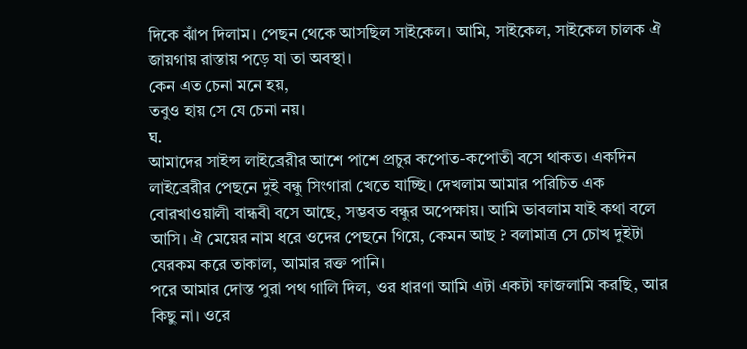দিকে ঝাঁপ দিলাম। পেছন থেকে আসছিল সাইকেল। আমি, সাইকেল, সাইকেল চালক ঐ জায়গায় রাস্তায় পড়ে যা তা অবস্থা।
কেন এত চেনা মনে হয়,
তবুও হায় সে যে চেনা নয়।
ঘ.
আমাদের সাইন্স লাইব্রেরীর আশে পাশে প্রচুর কপোত-কপোতী বসে থাকত। একদিন লাইব্রেরীর পেছনে দুই বন্ধু সিংগারা খেতে যাচ্ছি। দেখলাম আমার পরিচিত এক বোরখাওয়ালী বান্ধবী বসে আছে, সম্ভবত বন্ধুর অপেক্ষায়। আমি ভাবলাম যাই কথা বলে আসি। ঐ মেয়ের নাম ধরে ওদের পেছনে গিয়ে, কেমন আছ ? বলামাত্র সে চোখ দুইটা যেরকম করে তাকাল, আমার রক্ত পানি।
পরে আমার দোস্ত পুরা পথ গালি দিল, ওর ধারণা আমি এটা একটা ফাজলামি করছি, আর কিছু না। ওরে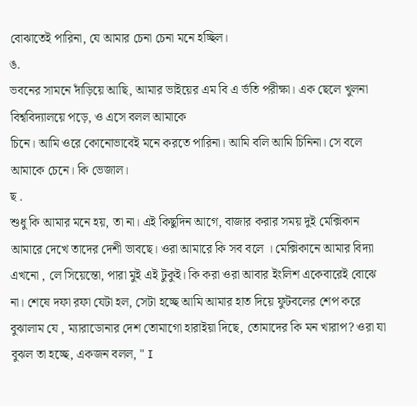বোঝাতেই পারিনা, যে আমার চেনা চেনা মনে হচ্ছিল।
ঙ.
ভবনের সামনে দাঁড়িয়ে আছি, আমার ভাইয়ের এম বি এ র্ভতি পরীক্ষা। এক ছেলে খুলনা বিশ্ববিদ্যালয়ে পড়ে, ও এসে বলল আমাকে
চিনে। আমি ওরে কোনোভাবেই মনে করতে পারিনা। আমি বলি আমি চিনিনা। সে বলে আমাকে চেনে। কি ভেজাল।
ছ .
শুধু কি আমার মনে হয়, তা না। এই কিছুদিন আগে, বাজার করার সময় দুই মেক্সিকান আমারে দেখে তাদের দেশী ভাবছে। ওরা আমারে কি সব বলে । মেক্সিকানে আমার বিদ্যা এখনো , লে সিয়েন্তো, পারা মুই এই টুকুই। কি করা ওরা আবার ইংলিশ একেবারেই বোঝে না। শেষে দফা রফা যেটা হল, সেটা হচ্ছে আমি আমার হাত দিয়ে ফুটবলের শেপ করে বুঝালাম যে , ম্যারাডোনার দেশ তোমাগো হারাইয়া দিছে, তোমাদের কি মন খারাপ? ওরা যা বুঝল তা হচ্ছে, একজন বলল, " I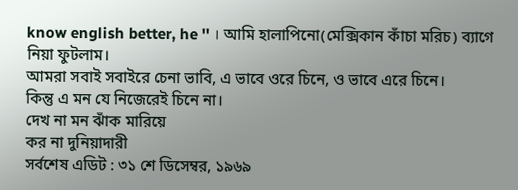know english better, he '' । আমি হালাপিনো(মেক্সিকান কাঁচা মরিচ) ব্যাগে নিয়া ফুটলাম।
আমরা সবাই সবাইরে চেনা ভাবি, এ ভাবে ওরে চিনে, ও ভাবে এরে চিনে।
কিন্তু এ মন যে নিজেরেই চিনে না।
দেখ না মন ঝাঁক মারিয়ে
কর না দুনিয়াদারী
সর্বশেষ এডিট : ৩১ শে ডিসেম্বর, ১৯৬৯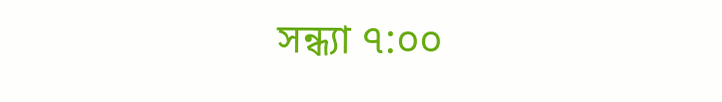সন্ধ্যা ৭:০০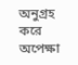অনুগ্রহ করে অপেক্ষা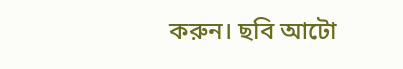করুন। ছবি আটো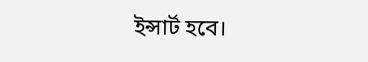ইন্সার্ট হবে।